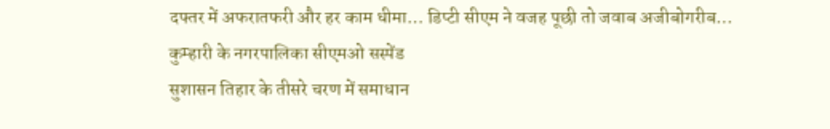दफ्तर में अफरातफरी और हर काम धीमा… डिप्टी सीएम ने वजह पूछी तो जवाब अजीबोगरीब… कुम्हारी के नगरपालिका सीएमओ सस्पेंड
सुशासन तिहार के तीसरे चरण में समाधान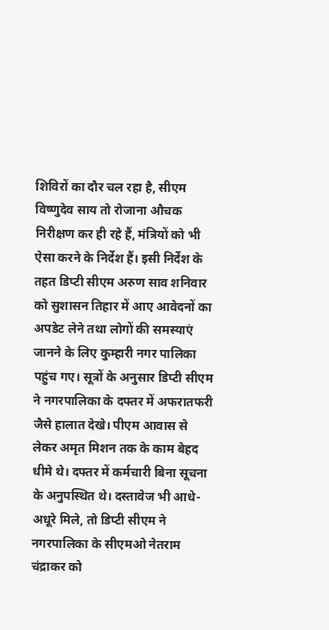शिविरों का दौर चल रहा है, सीएम विष्णुदेव साय तो रोजाना औचक निरीक्षण कर ही रहे हैं, मंत्रियों को भी ऐसा करने के निर्देश हैं। इसी निर्देश के तहत डिप्टी सीएम अरुण साव शनिवार को सुशासन तिहार में आए आवेदनों का अपडेट लेने तथा लोगों की समस्याएं जानने के लिए कुम्हारी नगर पालिका पहुंच गए। सूत्रों के अनुसार डिप्टी सीएम ने नगरपालिका के दफ्तर में अफरातफरी जैसे हालात देखे। पीएम आवास से लेकर अमृत मिशन तक के काम बेहद धीमे थे। दफ्तर में कर्मचारी बिना सूचना के अनुपस्थित थे। दस्तावेज भी आधे-अधूरे मिले, तो डिप्टी सीएम ने नगरपालिका के सीएमओ नेतराम चंद्राकर को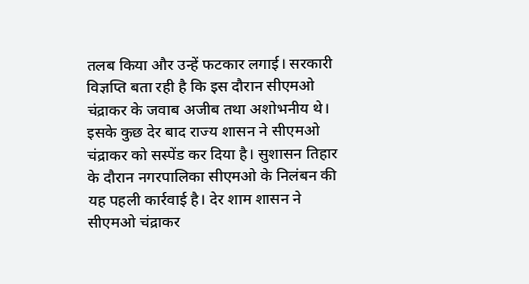तलब किया और उन्हें फटकार लगाई। सरकारी विज्ञप्ति बता रही है कि इस दौरान सीएमओ चंद्राकर के जवाब अजीब तथा अशोभनीय थे। इसके कुछ देर बाद राज्य शासन ने सीएमओ चंद्राकर को सस्पेंड कर दिया है। सुशासन तिहार के दौरान नगरपालिका सीएमओ के निलंबन की यह पहली कार्रवाई है। देर शाम शासन ने सीएमओ चंद्राकर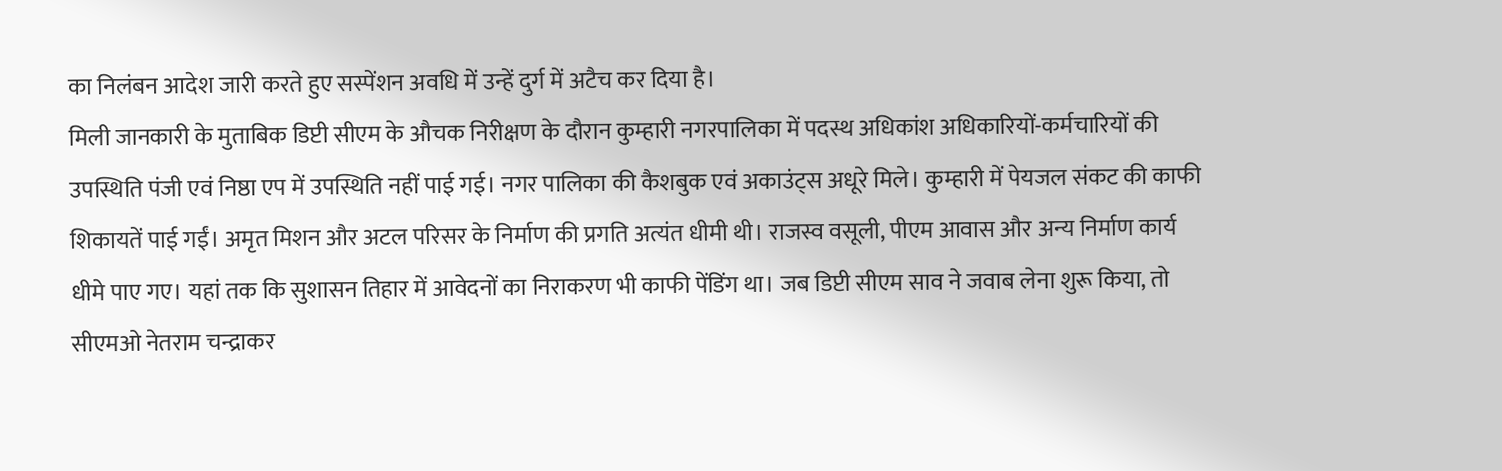का निलंबन आदेश जारी करते हुए सस्पेंशन अवधि में उन्हें दुर्ग में अटैच कर दिया है।
मिली जानकारी के मुताबिक डिप्टी सीएम के औचक निरीक्षण के दौरान कुम्हारी नगरपालिका में पदस्थ अधिकांश अधिकारियों-कर्मचारियों की उपस्थिति पंजी एवं निष्ठा एप में उपस्थिति नहीं पाई गई। नगर पालिका की कैशबुक एवं अकाउंट्स अधूरे मिले। कुम्हारी में पेयजल संकट की काफी शिकायतें पाई गईं। अमृत मिशन और अटल परिसर के निर्माण की प्रगति अत्यंत धीमी थी। राजस्व वसूली, पीएम आवास और अन्य निर्माण कार्य धीमे पाए गए। यहां तक कि सुशासन तिहार में आवेदनों का निराकरण भी काफी पेंडिंग था। जब डिप्टी सीएम साव ने जवाब लेना शुरू किया, तो सीएमओ नेतराम चन्द्राकर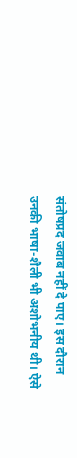संतोषप्रद जवाब नहीं दे पाए। इस दौरान उनकी भाषा-शैली भी अशोभनीय थी। ऐसे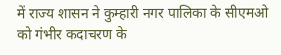में राज्य शासन ने कुम्हारी नगर पालिका के सीएमओ को गंभीर कदाचरण के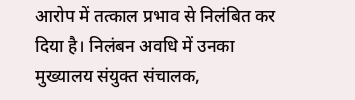आरोप में तत्काल प्रभाव से निलंबित कर दिया है। निलंबन अवधि में उनका मुख्यालय संयुक्त संचालक,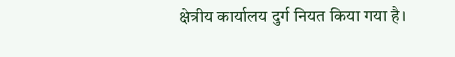क्षेत्रीय कार्यालय दुर्ग नियत किया गया है।